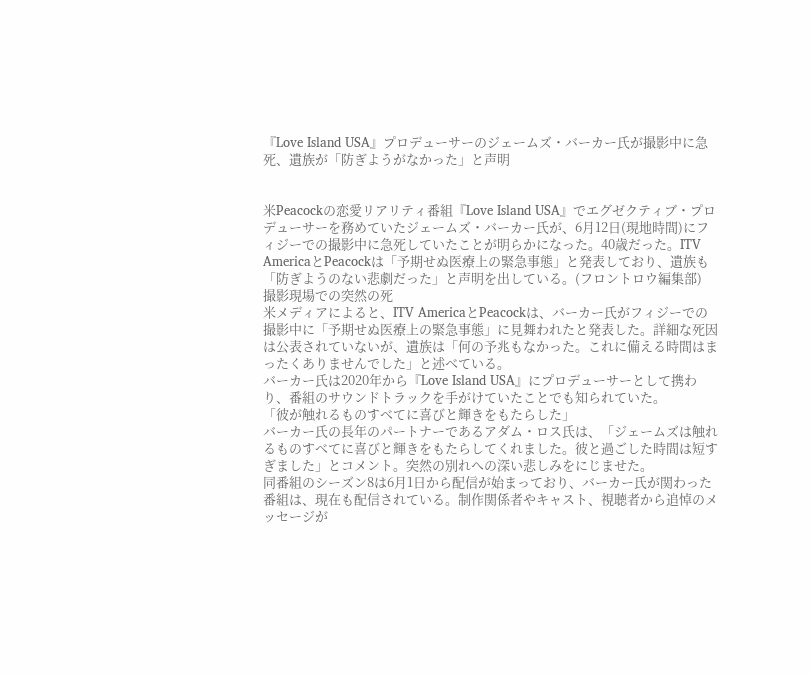『Love Island USA』プロデューサーのジェームズ・バーカー氏が撮影中に急死、遺族が「防ぎようがなかった」と声明


米Peacockの恋愛リアリティ番組『Love Island USA』でエグゼクティブ・プロデューサーを務めていたジェームズ・バーカー氏が、6月12日(現地時間)にフィジーでの撮影中に急死していたことが明らかになった。40歳だった。ITV AmericaとPeacockは「予期せぬ医療上の緊急事態」と発表しており、遺族も「防ぎようのない悲劇だった」と声明を出している。(フロントロウ編集部)
撮影現場での突然の死
米メディアによると、ITV AmericaとPeacockは、バーカー氏がフィジーでの撮影中に「予期せぬ医療上の緊急事態」に見舞われたと発表した。詳細な死因は公表されていないが、遺族は「何の予兆もなかった。これに備える時間はまったくありませんでした」と述べている。
バーカー氏は2020年から『Love Island USA』にプロデューサーとして携わり、番組のサウンドトラックを手がけていたことでも知られていた。
「彼が触れるものすべてに喜びと輝きをもたらした」
バーカー氏の長年のパートナーであるアダム・ロス氏は、「ジェームズは触れるものすべてに喜びと輝きをもたらしてくれました。彼と過ごした時間は短すぎました」とコメント。突然の別れへの深い悲しみをにじませた。
同番組のシーズン8は6月1日から配信が始まっており、バーカー氏が関わった番組は、現在も配信されている。制作関係者やキャスト、視聴者から追悼のメッセージが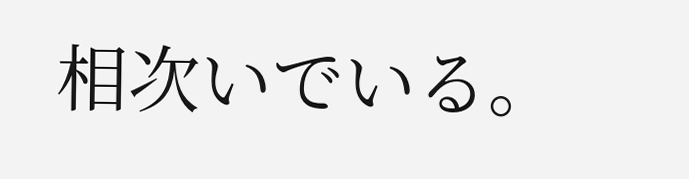相次いでいる。